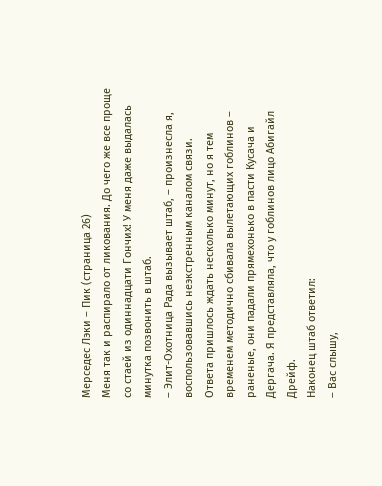Мерседес Лэки – Пик (страница 26)
Меня так и распирало от ликования. До чего же все проще со стаей из одиннадцати Гончих! У меня даже выдалась минутка позвонить в штаб.
– Элит-Охотница Рада вызывает штаб, – произнесла я, воспользовавшись неэкстренным каналом связи.
Ответа пришлось ждать несколько минут, но я тем временем методично сбивала вылетающих гоблинов – раненые, они падали прямехонько в пасти Кусача и Дергача. Я представляла, что у гоблинов лицо Абигайл Дрейф.
Наконец штаб ответил:
– Вас слышу,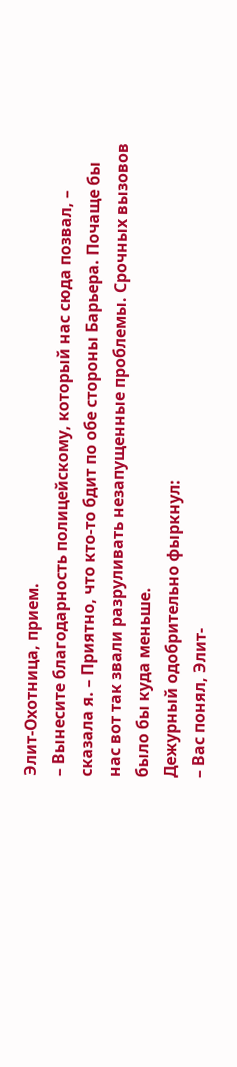Элит-Охотница, прием.
– Вынесите благодарность полицейскому, который нас сюда позвал, – сказала я. – Приятно, что кто-то бдит по обе стороны Барьера. Почаще бы нас вот так звали разруливать незапущенные проблемы. Срочных вызовов было бы куда меньше.
Дежурный одобрительно фыркнул:
– Вас понял, Элит-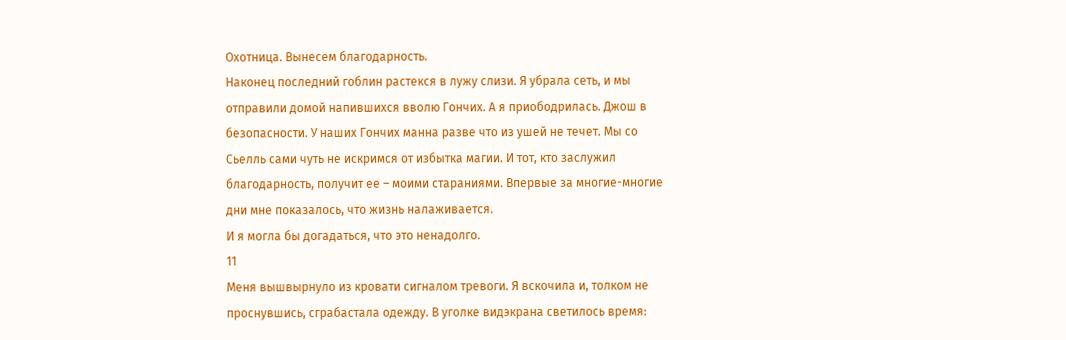Охотница. Вынесем благодарность.
Наконец последний гоблин растекся в лужу слизи. Я убрала сеть, и мы отправили домой напившихся вволю Гончих. А я приободрилась. Джош в безопасности. У наших Гончих манна разве что из ушей не течет. Мы со Сьелль сами чуть не искримся от избытка магии. И тот, кто заслужил благодарность, получит ее – моими стараниями. Впервые за многие-многие дни мне показалось, что жизнь налаживается.
И я могла бы догадаться, что это ненадолго.
11
Меня вышвырнуло из кровати сигналом тревоги. Я вскочила и, толком не проснувшись, сграбастала одежду. В уголке видэкрана светилось время: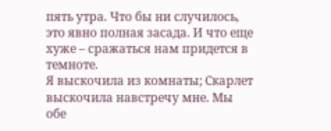пять утра. Что бы ни случилось, это явно полная засада. И что еще хуже – сражаться нам придется в темноте.
Я выскочила из комнаты; Скарлет выскочила навстречу мне. Мы обе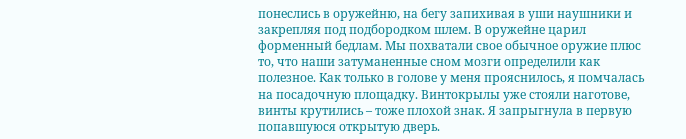понеслись в оружейню, на бегу запихивая в уши наушники и закрепляя под подбородком шлем. В оружейне царил форменный бедлам. Мы похватали свое обычное оружие плюс то, что наши затуманенные сном мозги определили как полезное. Как только в голове у меня прояснилось, я помчалась на посадочную площадку. Винтокрылы уже стояли наготове, винты крутились – тоже плохой знак. Я запрыгнула в первую попавшуюся открытую дверь.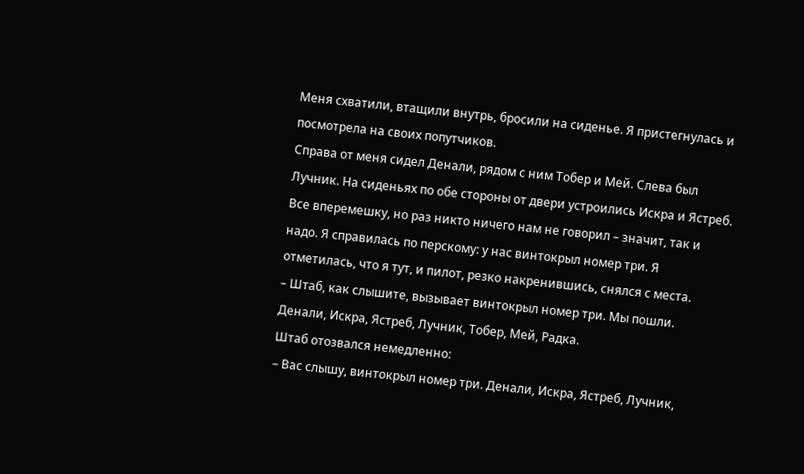Меня схватили, втащили внутрь, бросили на сиденье. Я пристегнулась и посмотрела на своих попутчиков.
Справа от меня сидел Денали, рядом с ним Тобер и Мей. Слева был Лучник. На сиденьях по обе стороны от двери устроились Искра и Ястреб. Все вперемешку, но раз никто ничего нам не говорил – значит, так и надо. Я справилась по перскому: у нас винтокрыл номер три. Я отметилась, что я тут, и пилот, резко накренившись, снялся с места.
– Штаб, как слышите, вызывает винтокрыл номер три. Мы пошли. Денали, Искра, Ястреб, Лучник, Тобер, Мей, Радка.
Штаб отозвался немедленно:
– Вас слышу, винтокрыл номер три. Денали, Искра, Ястреб, Лучник,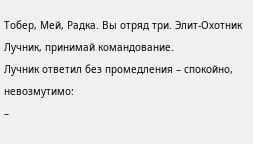Тобер, Мей, Радка. Вы отряд три. Элит-Охотник Лучник, принимай командование.
Лучник ответил без промедления – спокойно, невозмутимо:
–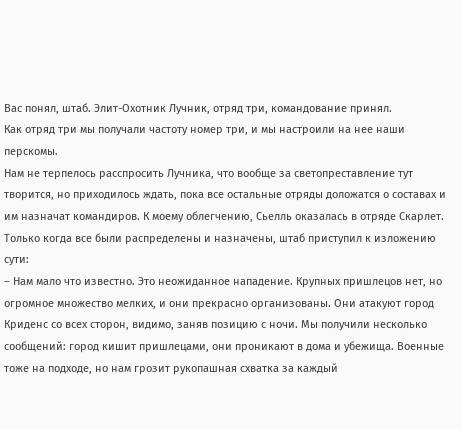Вас понял, штаб. Элит-Охотник Лучник, отряд три, командование принял.
Как отряд три мы получали частоту номер три, и мы настроили на нее наши перскомы.
Нам не терпелось расспросить Лучника, что вообще за светопреставление тут творится, но приходилось ждать, пока все остальные отряды доложатся о составах и им назначат командиров. К моему облегчению, Сьелль оказалась в отряде Скарлет. Только когда все были распределены и назначены, штаб приступил к изложению сути:
– Нам мало что известно. Это неожиданное нападение. Крупных пришлецов нет, но огромное множество мелких, и они прекрасно организованы. Они атакуют город Криденс со всех сторон, видимо, заняв позицию с ночи. Мы получили несколько сообщений: город кишит пришлецами, они проникают в дома и убежища. Военные тоже на подходе, но нам грозит рукопашная схватка за каждый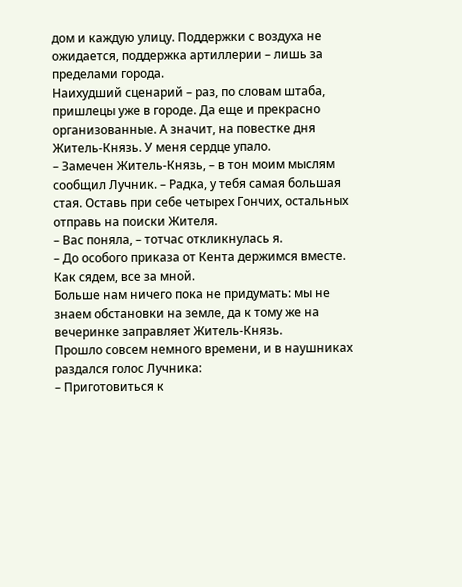дом и каждую улицу. Поддержки с воздуха не ожидается, поддержка артиллерии – лишь за пределами города.
Наихудший сценарий – раз, по словам штаба, пришлецы уже в городе. Да еще и прекрасно организованные. А значит, на повестке дня Житель-Князь. У меня сердце упало.
– Замечен Житель-Князь, – в тон моим мыслям сообщил Лучник. – Радка, у тебя самая большая стая. Оставь при себе четырех Гончих, остальных отправь на поиски Жителя.
– Вас поняла, – тотчас откликнулась я.
– До особого приказа от Кента держимся вместе. Как сядем, все за мной.
Больше нам ничего пока не придумать: мы не знаем обстановки на земле, да к тому же на вечеринке заправляет Житель-Князь.
Прошло совсем немного времени, и в наушниках раздался голос Лучника:
– Приготовиться к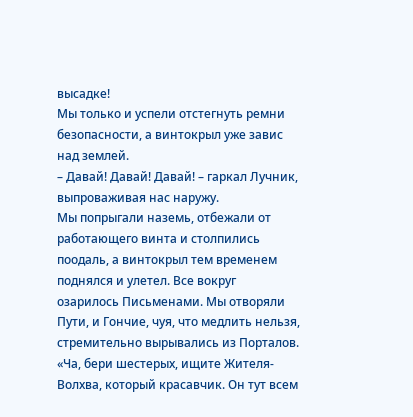высадке!
Мы только и успели отстегнуть ремни безопасности, а винтокрыл уже завис над землей.
– Давай! Давай! Давай! – гаркал Лучник, выпроваживая нас наружу.
Мы попрыгали наземь, отбежали от работающего винта и столпились поодаль, а винтокрыл тем временем поднялся и улетел. Все вокруг озарилось Письменами. Мы отворяли Пути, и Гончие, чуя, что медлить нельзя, стремительно вырывались из Порталов.
«Ча, бери шестерых, ищите Жителя-Волхва, который красавчик. Он тут всем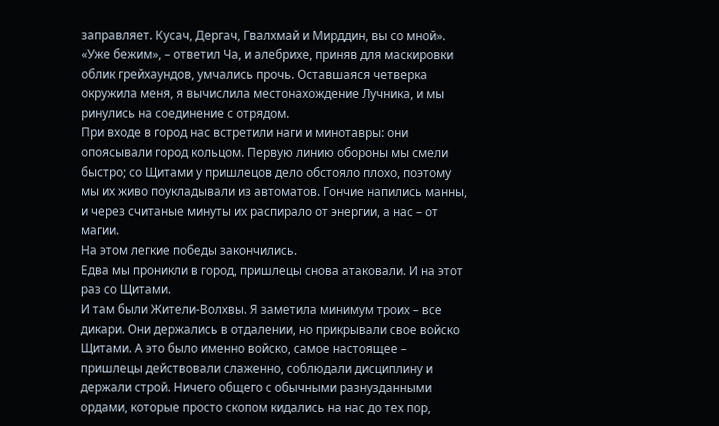заправляет. Кусач, Дергач, Гвалхмай и Мирддин, вы со мной».
«Уже бежим», – ответил Ча, и алебрихе, приняв для маскировки облик грейхаундов, умчались прочь. Оставшаяся четверка окружила меня, я вычислила местонахождение Лучника, и мы ринулись на соединение с отрядом.
При входе в город нас встретили наги и минотавры: они опоясывали город кольцом. Первую линию обороны мы смели быстро; со Щитами у пришлецов дело обстояло плохо, поэтому мы их живо поукладывали из автоматов. Гончие напились манны, и через считаные минуты их распирало от энергии, а нас – от магии.
На этом легкие победы закончились.
Едва мы проникли в город, пришлецы снова атаковали. И на этот раз со Щитами.
И там были Жители-Волхвы. Я заметила минимум троих – все дикари. Они держались в отдалении, но прикрывали свое войско Щитами. А это было именно войско, самое настоящее – пришлецы действовали слаженно, соблюдали дисциплину и держали строй. Ничего общего с обычными разнузданными ордами, которые просто скопом кидались на нас до тех пор,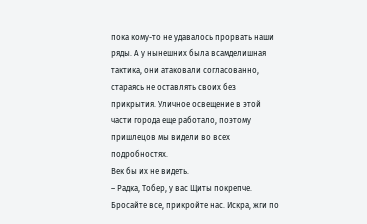пока кому-то не удавалось прорвать наши ряды. А у нынешних была всамделишная тактика, они атаковали согласованно, стараясь не оставлять своих без прикрытия. Уличное освещение в этой части города еще работало, поэтому пришлецов мы видели во всех подробностях.
Век бы их не видеть.
– Радка, Тобер, у вас Щиты покрепче. Бросайте все, прикройте нас. Искра, жги по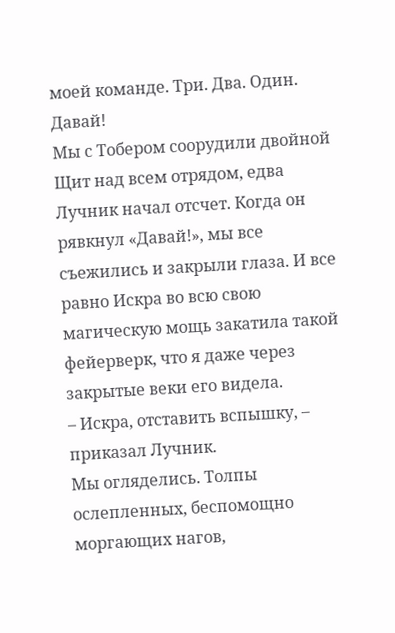моей команде. Три. Два. Один. Давай!
Мы с Тобером соорудили двойной Щит над всем отрядом, едва Лучник начал отсчет. Когда он рявкнул «Давай!», мы все съежились и закрыли глаза. И все равно Искра во всю свою магическую мощь закатила такой фейерверк, что я даже через закрытые веки его видела.
– Искра, отставить вспышку, – приказал Лучник.
Мы огляделись. Толпы ослепленных, беспомощно моргающих нагов,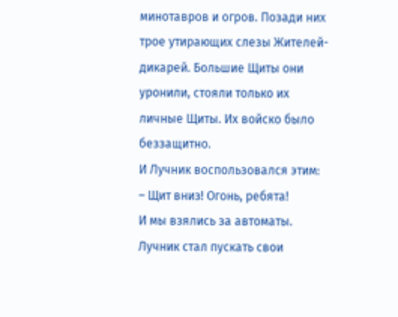минотавров и огров. Позади них трое утирающих слезы Жителей-дикарей. Большие Щиты они уронили, стояли только их личные Щиты. Их войско было беззащитно.
И Лучник воспользовался этим:
– Щит вниз! Огонь, ребята!
И мы взялись за автоматы. Лучник стал пускать свои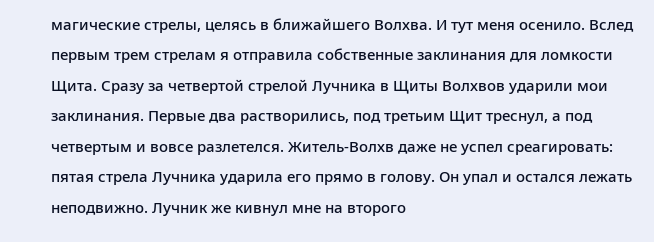магические стрелы, целясь в ближайшего Волхва. И тут меня осенило. Вслед первым трем стрелам я отправила собственные заклинания для ломкости Щита. Сразу за четвертой стрелой Лучника в Щиты Волхвов ударили мои заклинания. Первые два растворились, под третьим Щит треснул, а под четвертым и вовсе разлетелся. Житель-Волхв даже не успел среагировать: пятая стрела Лучника ударила его прямо в голову. Он упал и остался лежать неподвижно. Лучник же кивнул мне на второго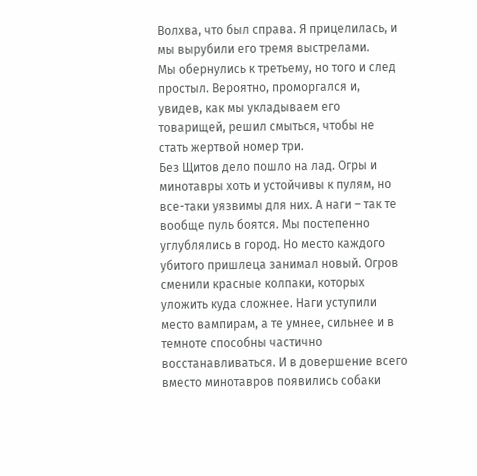Волхва, что был справа. Я прицелилась, и мы вырубили его тремя выстрелами.
Мы обернулись к третьему, но того и след простыл. Вероятно, проморгался и, увидев, как мы укладываем его товарищей, решил смыться, чтобы не стать жертвой номер три.
Без Щитов дело пошло на лад. Огры и минотавры хоть и устойчивы к пулям, но все-таки уязвимы для них. А наги – так те вообще пуль боятся. Мы постепенно углублялись в город. Но место каждого убитого пришлеца занимал новый. Огров сменили красные колпаки, которых уложить куда сложнее. Наги уступили место вампирам, а те умнее, сильнее и в темноте способны частично восстанавливаться. И в довершение всего вместо минотавров появились собаки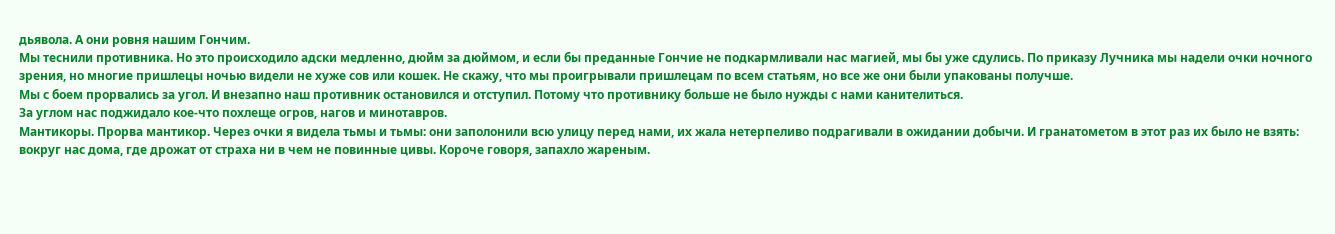дьявола. А они ровня нашим Гончим.
Мы теснили противника. Но это происходило адски медленно, дюйм за дюймом, и если бы преданные Гончие не подкармливали нас магией, мы бы уже сдулись. По приказу Лучника мы надели очки ночного зрения, но многие пришлецы ночью видели не хуже сов или кошек. Не скажу, что мы проигрывали пришлецам по всем статьям, но все же они были упакованы получше.
Мы с боем прорвались за угол. И внезапно наш противник остановился и отступил. Потому что противнику больше не было нужды с нами канителиться.
За углом нас поджидало кое-что похлеще огров, нагов и минотавров.
Мантикоры. Прорва мантикор. Через очки я видела тьмы и тьмы: они заполонили всю улицу перед нами, их жала нетерпеливо подрагивали в ожидании добычи. И гранатометом в этот раз их было не взять: вокруг нас дома, где дрожат от страха ни в чем не повинные цивы. Короче говоря, запахло жареным.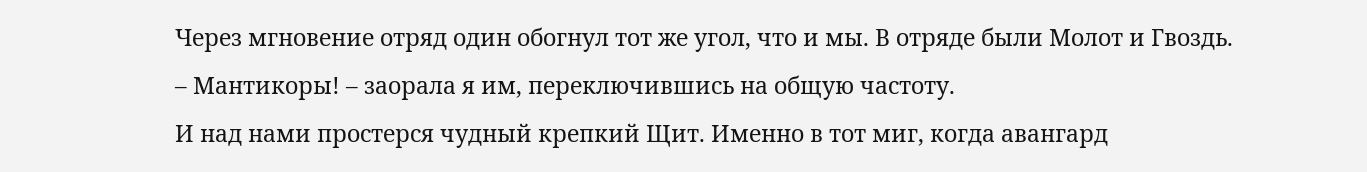Через мгновение отряд один обогнул тот же угол, что и мы. В отряде были Молот и Гвоздь.
– Мантикоры! – заорала я им, переключившись на общую частоту.
И над нами простерся чудный крепкий Щит. Именно в тот миг, когда авангард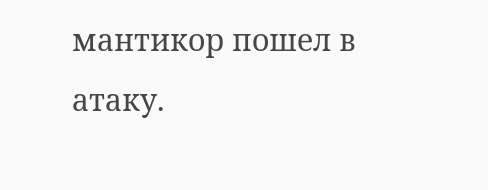мантикор пошел в атаку.